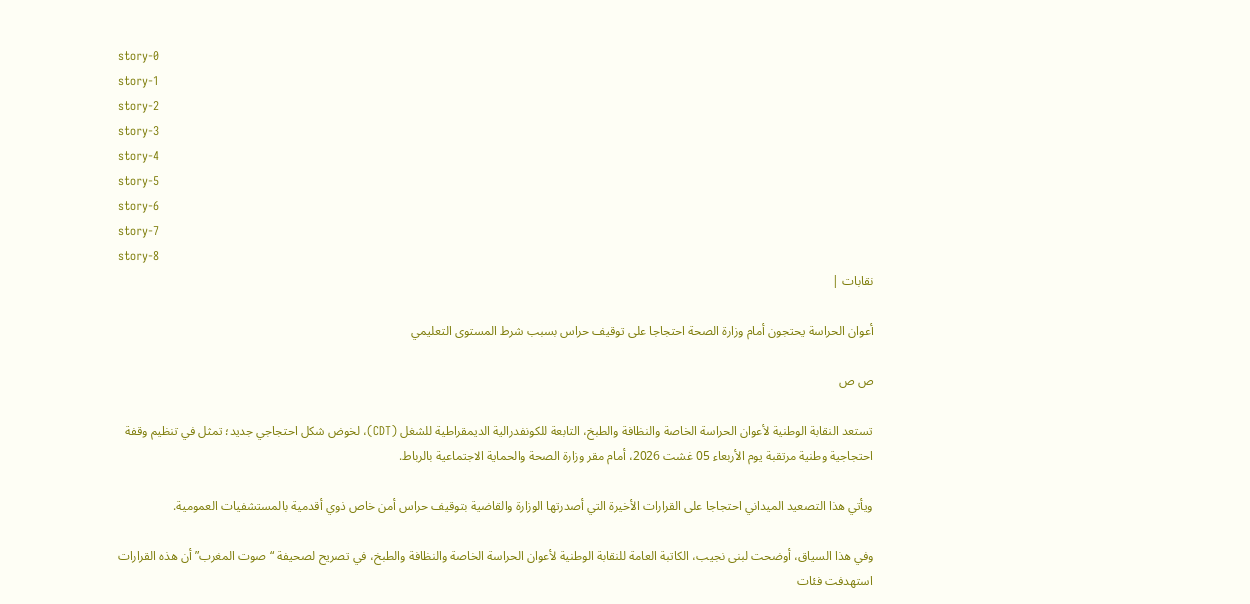story-0
story-1
story-2
story-3
story-4
story-5
story-6
story-7
story-8
نقابات |

أعوان الحراسة يحتجون أمام وزارة الصحة احتجاجا على توقيف حراس بسبب شرط المستوى التعليمي

ص ص

تستعد النقابة الوطنية لأعوان الحراسة الخاصة والنظافة والطبخ، التابعة للكونفدرالية الديمقراطية للشغل (CDT)، لخوض شكل احتجاجي جديد؛ تمثل في تنظيم وقفة احتجاجية وطنية مرتقبة يوم الأربعاء 05 غشت 2026، أمام مقر وزارة الصحة والحماية الاجتماعية بالرباط.

ويأتي هذا التصعيد الميداني احتجاجا على القرارات الأخيرة التي أصدرتها الوزارة والقاضية بتوقيف حراس أمن خاص ذوي أقدمية بالمستشفيات العمومية.

وفي هذا السياق، أوضحت لبنى نجيب، الكاتبة العامة للنقابة الوطنية لأعوان الحراسة الخاصة والنظافة والطبخ، في تصريح لصحيفة “صوت المغرب” أن هذه القرارات استهدفت فئات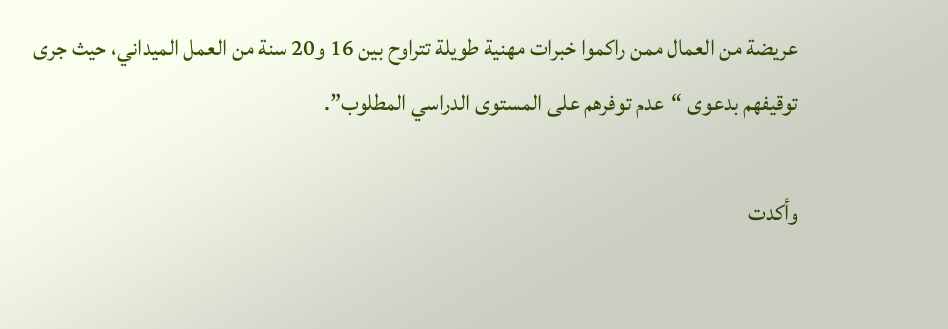عريضة من العمال ممن راكموا خبرات مهنية طويلة تتراوح بين 16 و20 سنة من العمل الميداني، حيث جرى توقيفهم بدعوى “عدم توفرهم على المستوى الدراسي المطلوب”.

وأكدت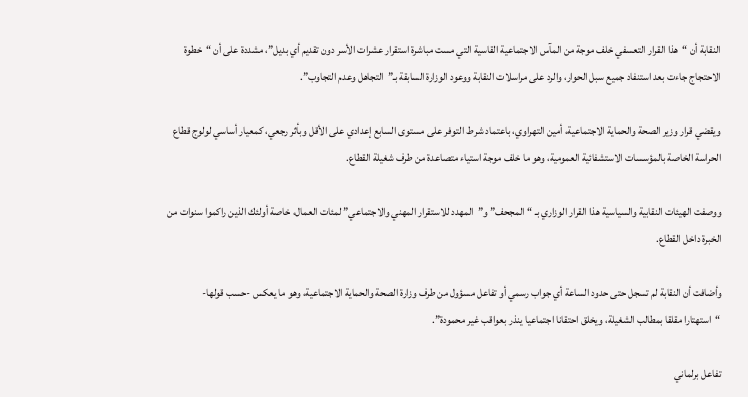النقابة أن “هذا القرار التعسفي خلف موجة من المآس الاجتماعية القاسية التي مست مباشرة استقرار عشرات الأسر دون تقديم أي بديل”، مشددة على أن “خطوة الاحتجاج جاءت بعد استنفاد جميع سبل الحوار، والرد على مراسلات النقابة ووعود الوزارة السابقة بـ”التجاهل وعدم التجاوب”.

ويقضي قرار وزير الصحة والحماية الاجتماعية، أمين التهراوي، باعتماد شرط التوفر على مستوى السابع إعدادي على الأقل وبأثر رجعي، كمعيار أساسي لولوج قطاع الحراسة الخاصة بالمؤسسات الاستشفائية العمومية، وهو ما خلف موجة استياء متصاعدة من طرف شغيلة القطاع.

ووصفت الهيئات النقابية والسياسية هذا القرار الوزاري بـ “المجحف” و”المهدد للاستقرار المهني والاجتماعي” لمئات العمال، خاصة أولئك الذين راكموا سنوات من الخبرة داخل القطاع.

وأضافت أن النقابة لم تسجل حتى حدود الساعة أي جواب رسمي أو تفاعل مسؤول من طرف وزارة الصحة والحماية الاجتماعية، وهو ما يعكس -حسب قولها- “استهتارا مقلقا بمطالب الشغيلة، ويخلق احتقانا اجتماعيا ينذر بعواقب غير محمودة”.

تفاعل برلماني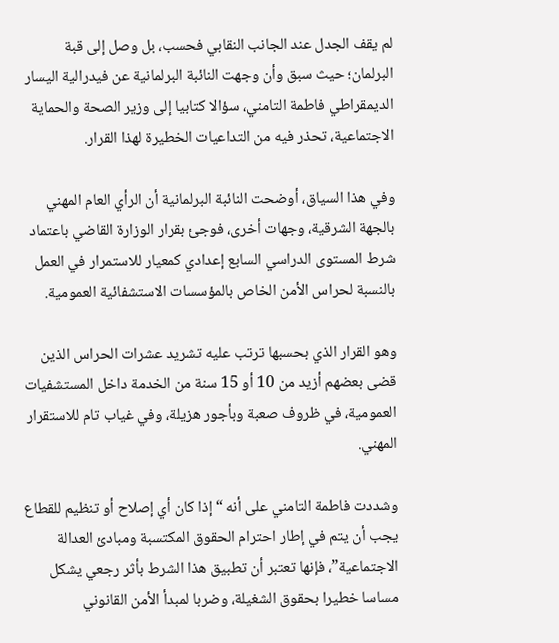لم يقف الجدل عند الجانب النقابي فحسب، بل وصل إلى قبة البرلمان؛ حيث سبق وأن وجهت النائبة البرلمانية عن فيدرالية اليسار الديمقراطي فاطمة التامني، سؤالا كتابيا إلى وزير الصحة والحماية الاجتماعية، تحذر فيه من التداعيات الخطيرة لهذا القرار.

وفي هذا السياق، أوضحت النائبة البرلمانية أن الرأي العام المهني بالجهة الشرقية، وجهات أخرى، فوجئ بقرار الوزارة القاضي باعتماد شرط المستوى الدراسي السابع إعدادي كمعيار للاستمرار في العمل بالنسبة لحراس الأمن الخاص بالمؤسسات الاستشفائية العمومية.

وهو القرار الذي بحسبها ترتب عليه تشريد عشرات الحراس الذين قضى بعضهم أزيد من 10 أو 15 سنة من الخدمة داخل المستشفيات العمومية، في ظروف صعبة وبأجور هزيلة، وفي غياب تام للاستقرار المهني.

وشددت فاطمة التامني على أنه “إذا كان أي إصلاح أو تنظيم للقطاع يجب أن يتم في إطار احترام الحقوق المكتسبة ومبادئ العدالة الاجتماعية”، فإنها تعتبر أن تطبيق هذا الشرط بأثر رجعي يشكل مساسا خطيرا بحقوق الشغيلة، وضربا لمبدأ الأمن القانوني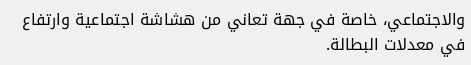والاجتماعي، خاصة في جهة تعاني من هشاشة اجتماعية وارتفاع في معدلات البطالة.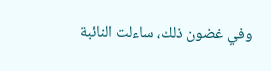وفي غضون ذلك، ساءلت النائبة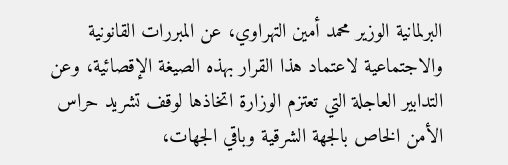البرلمانية الوزير محمد أمين التهراوي، عن المبررات القانونية والاجتماعية لاعتماد هذا القرار بهذه الصيغة الإقصائية، وعن التدابير العاجلة التي تعتزم الوزارة اتخاذها لوقف تشريد حراس الأمن الخاص بالجهة الشرقية وباقي الجهات،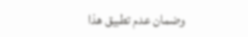وضمان عدم تطبيق هذا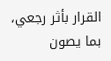القرار بأثر رجعي، بما يصون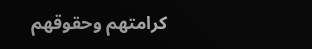كرامتهم وحقوقهم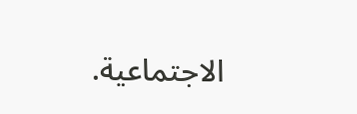الاجتماعية.